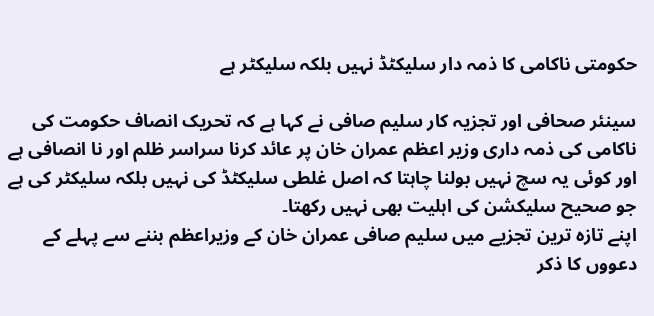حکومتی ناکامی کا ذمہ دار سلیکٹڈ نہیں بلکہ سلیکٹر ہے

سینئر صحافی اور تجزیہ کار سلیم صافی نے کہا ہے کہ تحریک انصاف حکومت کی ناکامی کی ذمہ داری وزیر اعظم عمران خان پر عائد کرنا سراسر ظلم اور نا انصافی ہے اور کوئی یہ سچ نہیں بولنا چاہتا کہ اصل غلطی سلیکٹڈ کی نہیں بلکہ سلیکٹر کی ہے جو صحیح سلیکشن کی اہلیت بھی نہیں رکھتا۔
اپنے تازہ ترین تجزیے میں سلیم صافی عمران خان کے وزیراعظم بننے سے پہلے کے دعووں کا ذکر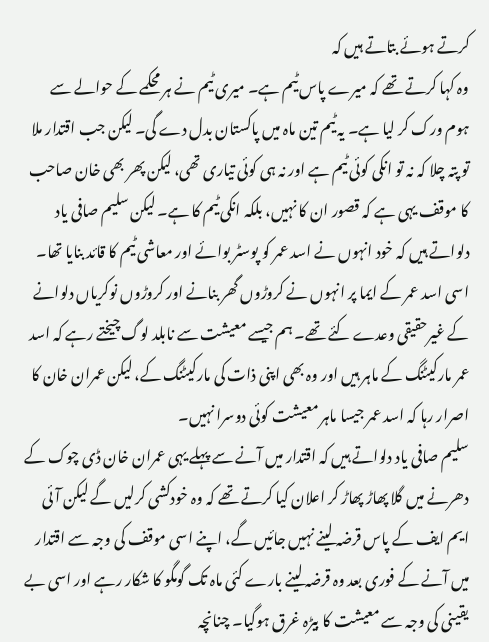کرتے ہوئے بتاتے ہیں کہ
وہ کہا کرتے تھے کہ میرے پاس ٹیم ہے۔ میری ٹیم نے ہر محکمے کے حوالے سے ہوم ورک کر لیا ہے۔ یہ ٹیم تین ماہ میں پاکستان بدل دے گی۔ لیکن جب اقتدار ملا تو پتہ چلا کہ نہ تو انکی کوئی ٹیم ہے اور نہ ہی کوئی تیاری تھی، لیکن پھر بھی خان صاحب کا موقف یہی ہے کہ قصور ان کا نہیں، بلکہ انکی ٹیم کا ہے۔ لیکن سلیم صافی یاد دلواتے ہیں کہ خود انہوں نے اسد عمر کو پوسٹر بوائے اور معاشی ٹیم کا قائد بنایا تھا۔ اسی اسد عمر کے ایما پر انہوں نے کروڑوں گھر بنانے اور کروڑوں نوکریاں دلوانے کے غیرحقیقی وعدے کئے تھے۔ ہم جیسے معیشت سے نابلد لوگ چیختے رہے کہ اسد عمر مارکیٹنگ کے ماہر ہیں اور وہ بھی اپنی ذات کی مارکیٹنگ کے، لیکن عمران خان کا اصرار رہا کہ اسد عمر جیسا ماہر معیشت کوئی دوسرا نہیں۔
سلیم صافی یاد دلواتے ہیں کہ اقتدار میں آنے سے پہلے یہی عمران خان ڈی چوک کے دھرنے میں گلا پھاڑ پھاڑ کر اعلان کیا کرتے تھے کہ وہ خودکشی کرلیں گے لیکن آئی ایم ایف کے پاس قرضہ لینے نہیں جائیں گے، اپنے اسی موقف کی وجہ سے اقتدار میں آنے کے فوری بعد وہ قرضہ لینے بارے کئی ماہ تک گومگو کا شکار رہے اور اسی بے یقینی کی وجہ سے معیشت کا بیڑہ غرق ہوگیا۔ چنانچہ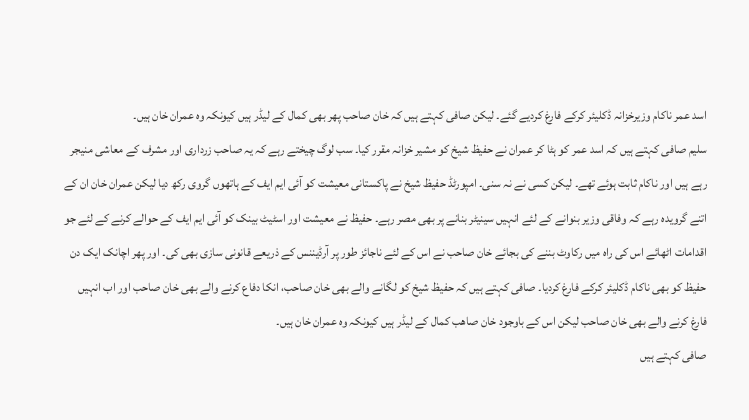اسد عمر ناکام وزیرخزانہ ڈکلیئر کرکے فارغ کردیے گئے۔ لیکن صافی کہتے ہیں کہ خان صاحب پھر بھی کمال کے لیڈر ہیں کیونکہ وہ عمران خان ہیں۔
سلیم صافی کہتے ہیں کہ اسد عمر کو ہٹا کر عمران نے حفیظ شیخ کو مشیر خزانہ مقرر کیا۔ سب لوگ چیختے رہے کہ یہ صاحب زرداری اور مشرف کے معاشی منیجر رہے ہیں اور ناکام ثابت ہوئے تھے۔ لیکن کسی نے نہ سنی۔ امپورٹڈ حفیظ شیخ نے پاکستانی معیشت کو آئی ایم ایف کے ہاتھوں گروی رکھ دیا لیکن عمران خان ان کے اتنے گرویدہ رہے کہ وفاقی وزیر بنوانے کے لئے انہیں سینیٹر بنانے پر بھی مصر رہے۔ حفیظ نے معیشت اور اسٹیٹ بینک کو آئی ایم ایف کے حوالے کرنے کے لئے جو اقدامات اٹھائے اس کی راہ میں رکاوٹ بننے کی بجائے خان صاحب نے اس کے لئے ناجائز طور پر آرڈیننس کے ذریعے قانونی سازی بھی کی۔ اور پھر اچانک ایک دن حفیظ کو بھی ناکام ڈکلیئر کرکے فارغ کردیا۔ صافی کہتے ہیں کہ حفیظ شیخ کو لگانے والے بھی خان صاحب، انکا دفاع کرنے والے بھی خان صاحب اور اب انہیں فارغ کرنے والے بھی خان صاحب لیکن اس کے باوجود خان صاھب کمال کے لیڈر ہیں کیونکہ وہ عمران خان ہیں۔
صافی کہتے ہیں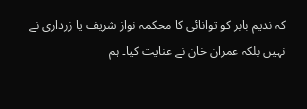کہ ندیم بابر کو توانائی کا محکمہ نواز شریف یا زرداری نے نہیں بلکہ عمران خان نے عنایت کیا۔ ہم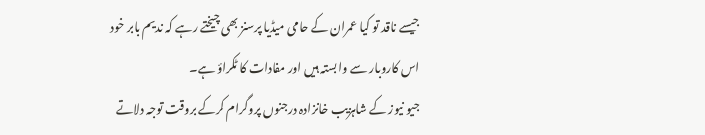جیسے ناقد تو کیا عمران کے حامی میڈیا پرسنز بھی چیختے رہے کہ ندیم بابر خود اس کاروبار سے وابستہ ہیں اور مفادات کا ٹکراؤ ہے۔
جیو نیوز کے شاہزیب خانزادہ درجنوں پروگرام کرکے بروقت توجہ دلاتے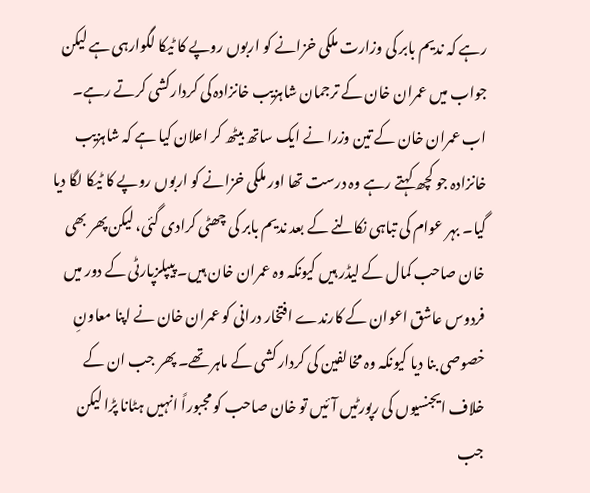رہے کہ ندیم بابر کی وزارت ملکی خزانے کو اربوں روپے کا ٹیکا لگوارہی ہے لیکن جواب میں عمران خان کے ترجمان شاہزیب خانزادہ کی کردارکشی کرتے رہے۔ اب عمران خان کے تین وزرا نے ایک ساتھ بیٹھ کر اعلان کیا ہے کہ شاہزیب خانزادہ جو کچھ کہتے رہے وہ درست تھا اور ملکی خزانے کو اربوں روپے کا ٹیکا لگا دیا گیا۔ بہر عوام کی تباہی نکالنے کے بعد ندیم بابر کی چھٹی کرادی گئی، لیکن پھر بھی خان صاحب کمال کے لیڈر ہیں کیونکہ وہ عمران خان ہیں۔ پیپلزپارٹی کے دور میں فردوس عاشق اعوان کے کارندے افتخار درانی کو عمران خان نے اپنا معاونِ خصوصی بنا دیا کیونکہ وہ مخالفین کی کردار کشی کے ماہر تھے۔ پھر جب ان کے خلاف ایجنسیوں کی رپورٹیں آئیں تو خان صاحب کو مجبوراً انہیں ہٹانا پڑا لیکن جب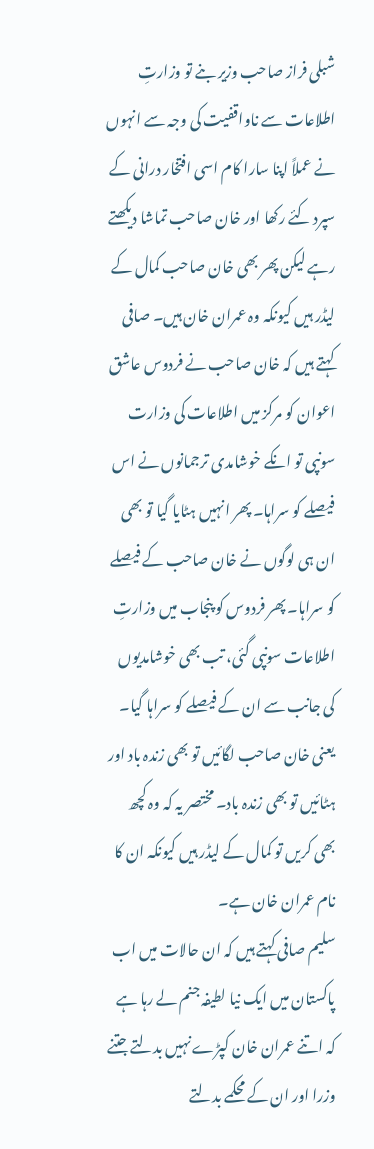شبلی فراز صاحب وزیر بنے تو وزارتِ اطلاعات سے ناواقفیت کی وجہ سے انہوں نے عملاً اپنا سارا کام اسی افتخار درانی کے سپرد کئے رکھا اور خان صاحب تماشا دیکھتے رہے لیکن پھر بھی خان صاحب کمال کے لیڈر ہیں کیونکہ وہ عمران خان ہیں۔ صافی کہتے ہیں کہ خان صاحب نے فردوس عاشق اعوان کو مرکز میں اطلاعات کی وزارت سونپی تو انکے خوشامدی ترجمانوں نے اس فیصلے کو سراہا۔ پھر انہیں ہٹایا گیا تو بھی ان ہی لوگوں نے خان صاحب کے فیصلے کو سراہا۔ پھر فردوس کو پنجاب میں وزارتِ اطلاعات سونپی گئی، تب بھی خوشامدیوں کی جانب سے ان کے فیصلے کو سراہا گیا۔ یعنی خان صاحب لگائیں تو بھی زندہ باد اور ہٹائیں تو بھی زندہ باد۔ مختصر یہ کہ وہ کچھ بھی کریں تو کمال کے لیڈر ہیں کیونکہ ان کا نام عمران خان ہے۔
سلیم صافی کہتے ہیں کہ ان حالات میں اب پاکستان میں ایک نیا لطیفہ جنم لے رہا ہے کہ اتنے عمران خان کپڑے نہیں بدلتے جتنے وزرا اور ان کے محکمے بدلتے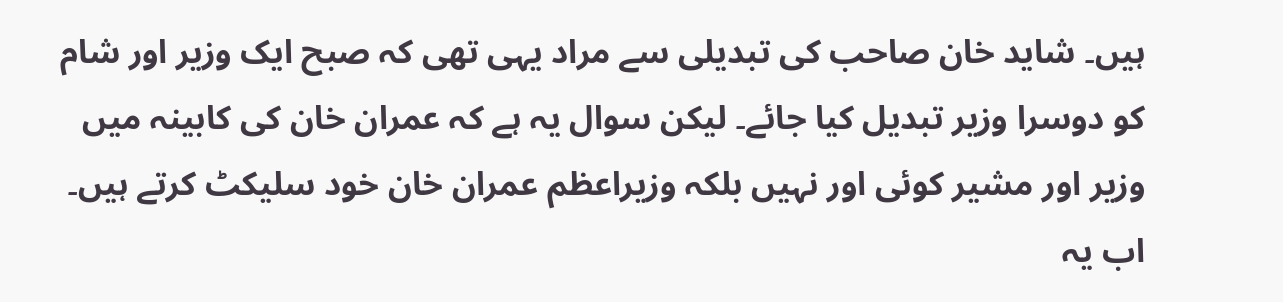ہیں۔ شاید خان صاحب کی تبدیلی سے مراد یہی تھی کہ صبح ایک وزیر اور شام کو دوسرا وزیر تبدیل کیا جائے۔ لیکن سوال یہ ہے کہ عمران خان کی کابینہ میں وزیر اور مشیر کوئی اور نہیں بلکہ وزیراعظم عمران خان خود سلیکٹ کرتے ہیں۔ اب یہ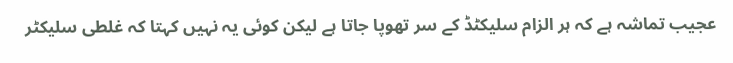عجیب تماشہ ہے کہ ہر الزام سلیکٹڈ کے سر تھوپا جاتا ہے لیکن کوئی یہ نہیں کہتا کہ غلطی سلیکٹر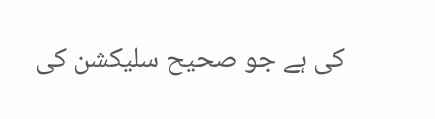کی ہے جو صحیح سلیکشن کی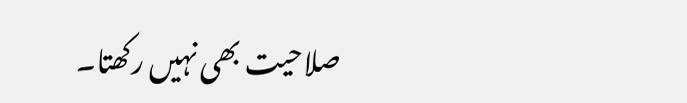صلاحیت بھی نہیں رکھتا۔